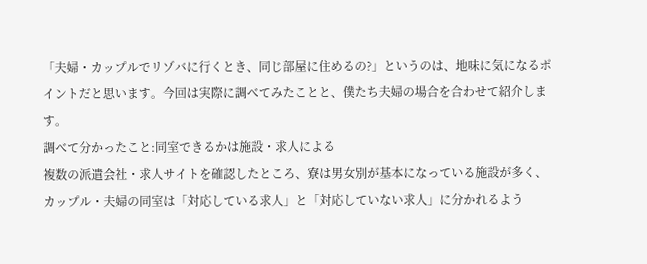「夫婦・カップルでリゾバに行くとき、同じ部屋に住めるの?」というのは、地味に気になるポイントだと思います。今回は実際に調べてみたことと、僕たち夫婦の場合を合わせて紹介します。
調べて分かったこと:同室できるかは施設・求人による
複数の派遣会社・求人サイトを確認したところ、寮は男女別が基本になっている施設が多く、カップル・夫婦の同室は「対応している求人」と「対応していない求人」に分かれるよう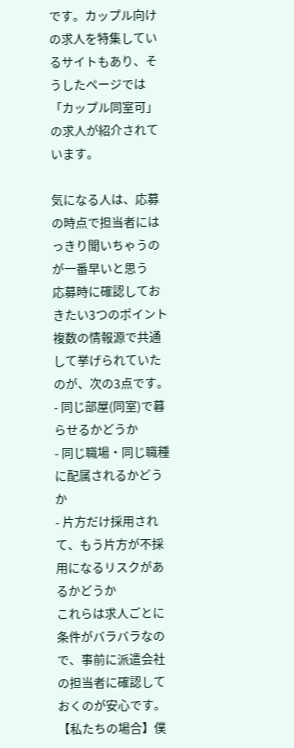です。カップル向けの求人を特集しているサイトもあり、そうしたページでは「カップル同室可」の求人が紹介されています。

気になる人は、応募の時点で担当者にはっきり聞いちゃうのが一番早いと思う
応募時に確認しておきたい3つのポイント
複数の情報源で共通して挙げられていたのが、次の3点です。
- 同じ部屋(同室)で暮らせるかどうか
- 同じ職場・同じ職種に配属されるかどうか
- 片方だけ採用されて、もう片方が不採用になるリスクがあるかどうか
これらは求人ごとに条件がバラバラなので、事前に派遣会社の担当者に確認しておくのが安心です。
【私たちの場合】僕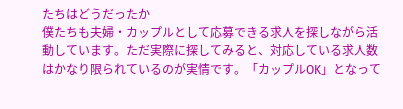たちはどうだったか
僕たちも夫婦・カップルとして応募できる求人を探しながら活動しています。ただ実際に探してみると、対応している求人数はかなり限られているのが実情です。「カップルOK」となって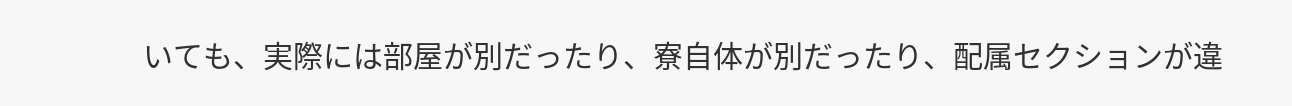いても、実際には部屋が別だったり、寮自体が別だったり、配属セクションが違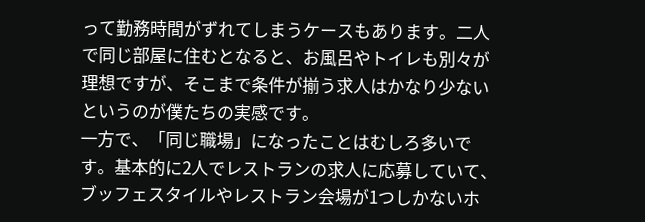って勤務時間がずれてしまうケースもあります。二人で同じ部屋に住むとなると、お風呂やトイレも別々が理想ですが、そこまで条件が揃う求人はかなり少ないというのが僕たちの実感です。
一方で、「同じ職場」になったことはむしろ多いです。基本的に2人でレストランの求人に応募していて、ブッフェスタイルやレストラン会場が1つしかないホ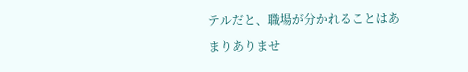テルだと、職場が分かれることはあまりありませ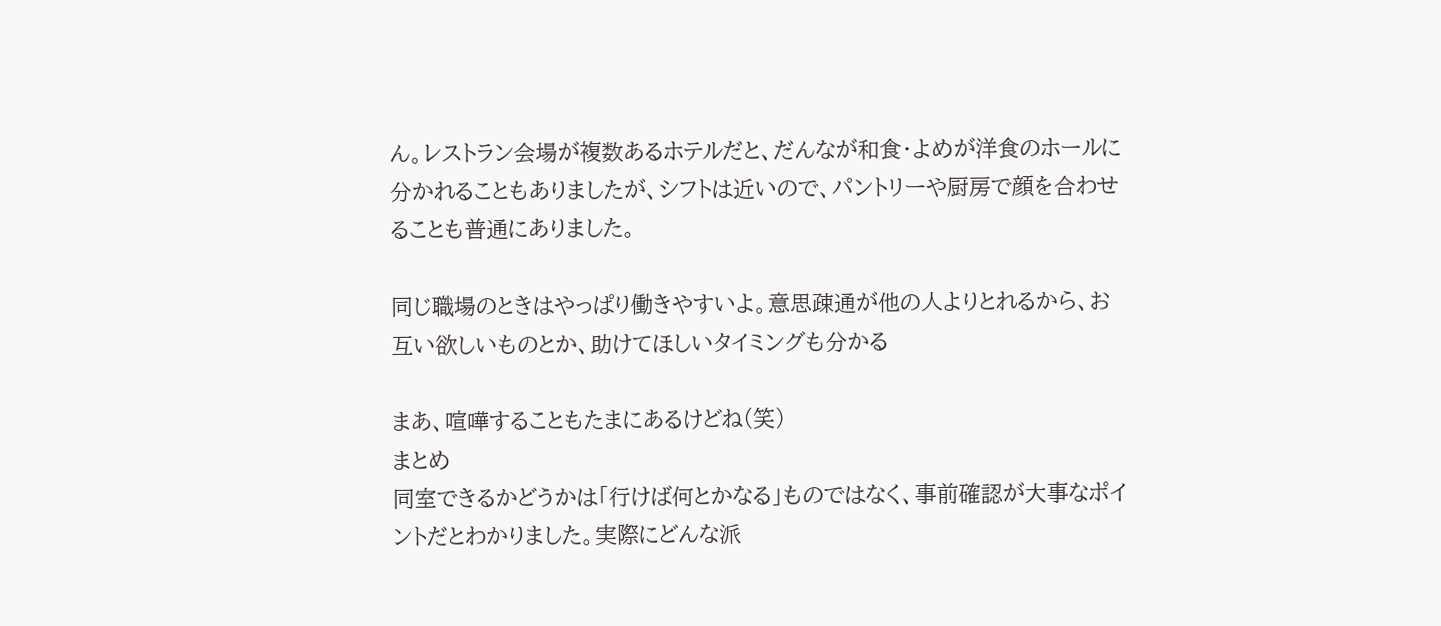ん。レストラン会場が複数あるホテルだと、だんなが和食・よめが洋食のホールに分かれることもありましたが、シフトは近いので、パントリーや厨房で顔を合わせることも普通にありました。

同じ職場のときはやっぱり働きやすいよ。意思疎通が他の人よりとれるから、お互い欲しいものとか、助けてほしいタイミングも分かる

まあ、喧嘩することもたまにあるけどね(笑)
まとめ
同室できるかどうかは「行けば何とかなる」ものではなく、事前確認が大事なポイントだとわかりました。実際にどんな派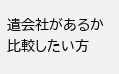遣会社があるか比較したい方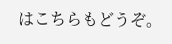はこちらもどうぞ。